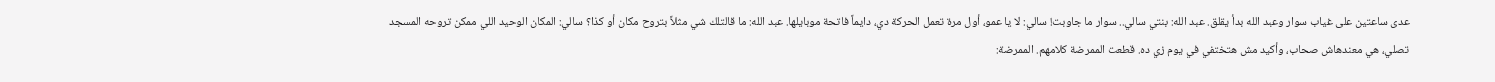عدى ساعتين على غياب سوار وعبد الله بدأ يقلق. عبد الله: بنتي سالي.. سوار ما جاوبت! سالي: لا يا عمو، أول مرة تعمل الحركة دي، دايماً فاتحة موبايلها. عبد الله: ما قالتلك شي مثلاً بتروح مكان أو كذا؟ سالي: المكان الوحيد اللي ممكن تروحه المسجد تصلي، هي معندهاش صحاب، وأكيد مش هتختفي في يوم زي ده. قطعت الممرضة كلامهم. الممرضة: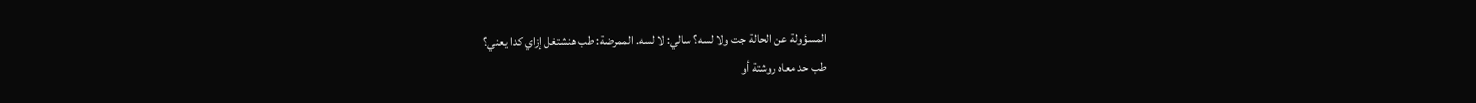المسؤولة عن الحالة جت ولا لسه؟ سالي: لا لسه. الممرضة: طب هنشتغل إزاي كدا يعني؟
طب حد معاه روشتة أو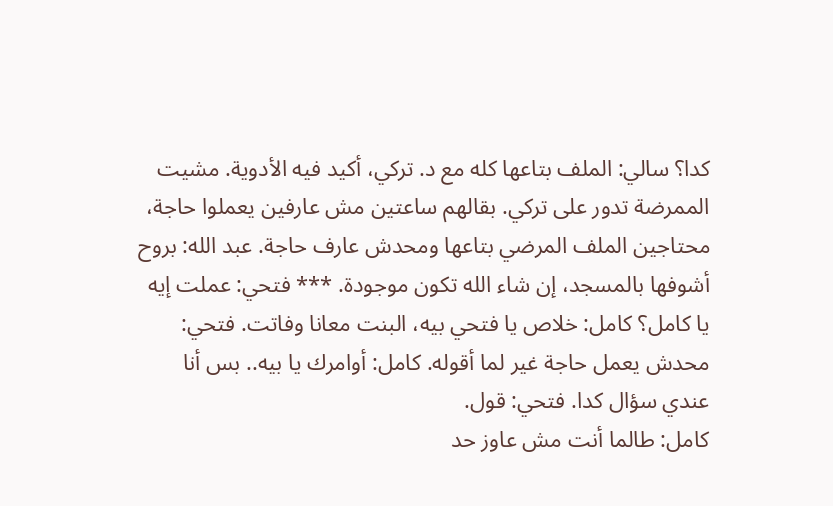كدا؟ سالي: الملف بتاعها كله مع د. تركي، أكيد فيه الأدوية. مشيت الممرضة تدور على تركي. بقالهم ساعتين مش عارفين يعملوا حاجة، محتاجين الملف المرضي بتاعها ومحدش عارف حاجة. عبد الله: بروح أشوفها بالمسجد، إن شاء الله تكون موجودة. *** فتحي: عملت إيه يا كامل؟ كامل: خلاص يا فتحي بيه، البنت معانا وفاتت. فتحي: محدش يعمل حاجة غير لما أقوله. كامل: أوامرك يا بيه.. بس أنا عندي سؤال كدا. فتحي: قول.
كامل: طالما أنت مش عاوز حد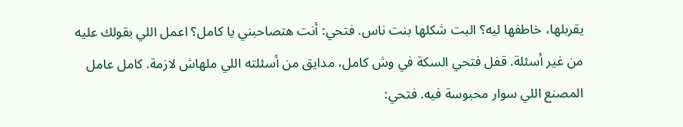يقربلها، خاطفها ليه؟ البت شكلها بنت ناس. فتحي: أنت هتصاحبني يا كامل؟ اعمل اللي بقولك عليه من غير أسئلة. قفل فتحي السكة في وش كامل، مدايق من أسئلته اللي ملهاش لازمة. كامل عامل المصنع اللي سوار محبوسة فيه. فتحي: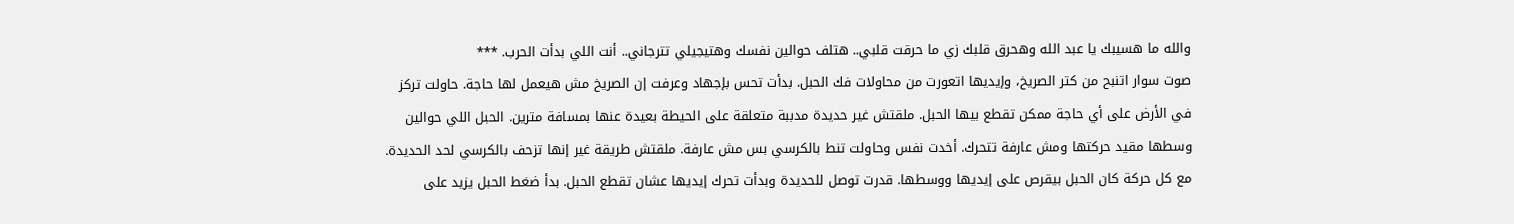والله ما هسيبك يا عبد الله وهحرق قلبك زي ما حرقت قلبي.. هتلف حوالين نفسك وهتيجيلي تترجاني.. أنت اللي بدأت الحرب. ***
صوت سوار اتنبح من كتر الصريخ، وإيديها اتعورت من محاولات فك الحبل. بدأت تحس بإجهاد وعرفت إن الصريخ مش هيعمل لها حاجة. حاولت تركز في الأرض على أي حاجة ممكن تقطع بيها الحبل. ملقتش غير حديدة مدببة متعلقة على الحيطة بعيدة عنها بمسافة مترين. الحبل اللي حوالين وسطها مقيد حركتها ومش عارفة تتحرك. أخدت نفس وحاولت تنط بالكرسي بس مش عارفة. ملقتش طريقة غير إنها تزحف بالكرسي لحد الحديدة.
مع كل حركة كان الحبل بيقرص على إيديها ووسطها. قدرت توصل للحديدة وبدأت تحرك إيديها عشان تقطع الحبل. بدأ ضغط الحبل يزيد على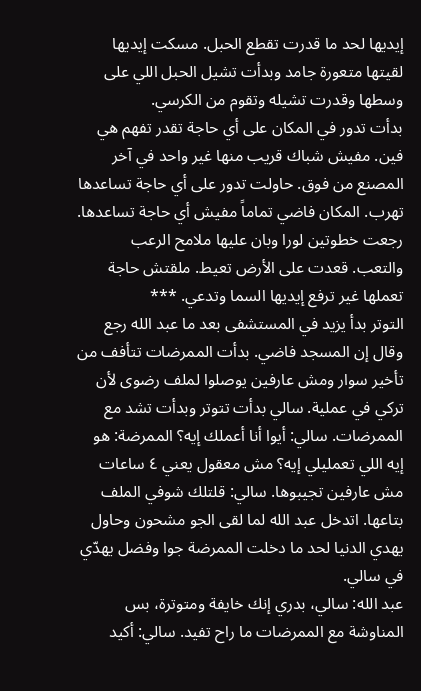إيديها لحد ما قدرت تقطع الحبل. مسكت إيديها لقيتها متعورة جامد وبدأت تشيل الحبل اللي على وسطها وقدرت تشيله وتقوم من الكرسي.
بدأت تدور في المكان على أي حاجة تقدر تفهم هي فين. مفيش شباك قريب منها غير واحد في آخر المصنع من فوق. حاولت تدور على أي حاجة تساعدها تهرب. المكان فاضي تماماً مفيش أي حاجة تساعدها. رجعت خطوتين لورا وبان عليها ملامح الرعب والتعب. قعدت على الأرض تعيط. ملقتش حاجة تعملها غير ترفع إيديها السما وتدعي. ***
التوتر بدأ يزيد في المستشفى بعد ما عبد الله رجع وقال إن المسجد فاضي. بدأت الممرضات تتأفف من تأخير سوار ومش عارفين يوصلوا لملف رضوى لأن تركي في عملية. سالي بدأت تتوتر وبدأت تشد مع الممرضات. سالي: أيوا أنا أعملك إيه؟ الممرضة: هو إيه اللي تعمليلي إيه؟ مش معقول يعني ٤ ساعات مش عارفين تجيبوها. سالي: قلتلك شوفي الملف بتاعها. اتدخل عبد الله لما لقى الجو مشحون وحاول يهدي الدنيا لحد ما دخلت الممرضة جوا وفضل يهدّي في سالي.
عبد الله: سالي، بدري إنك خايفة ومتوترة، بس المناوشة مع الممرضات ما راح تفيد. سالي: أكيد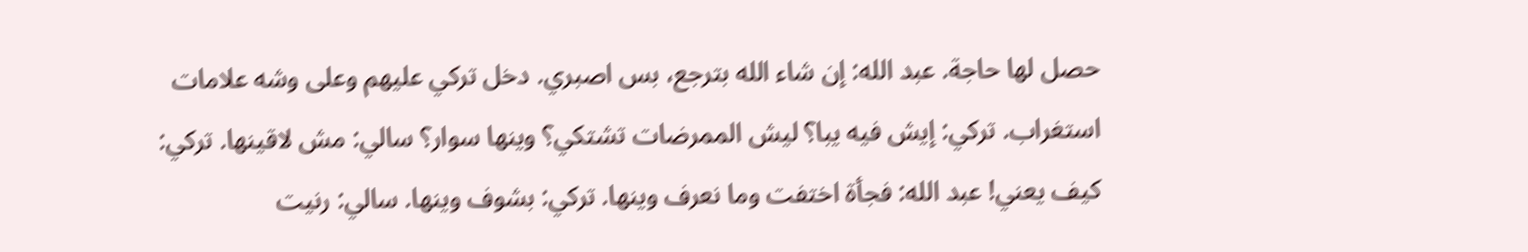حصل لها حاجة. عبد الله: إن شاء الله بترجع، بس اصبري. دخل تركي عليهم وعلى وشه علامات استغراب. تركي: إيش فيه يبا؟ ليش الممرضات تشتكي؟ وينها سوار؟ سالي: مش لاقينها. تركي: كيف يعني! عبد الله: فجأة اختفت وما نعرف وينها. تركي: بشوف وينها. سالي: رنيت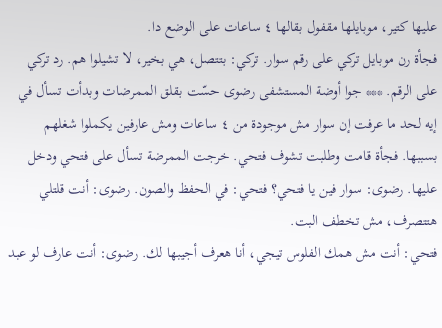عليها كتير، موبايلها مقفول بقالها ٤ ساعات على الوضع دا.
فجأة رن موبايل تركي على رقم سوار. تركي: بتتصل، هي بخير، لا تشيلوا هم. رد تركي على الرقم. *** جوا أوضة المستشفى رضوى حسّت بقلق الممرضات وبدأت تسأل في إيه لحد ما عرفت إن سوار مش موجودة من ٤ ساعات ومش عارفين يكملوا شغلهم بسببها. فجأة قامت وطلبت تشوف فتحي. خرجت الممرضة تسأل على فتحي ودخل عليها. رضوى: سوار فين يا فتحي؟ فتحي: في الحفظ والصون. رضوى: أنت قلتلي هتتصرف، مش تخطف البت.
فتحي: أنت مش همك الفلوس تيجي، أنا هعرف أجيبها لك. رضوى: أنت عارف لو عبد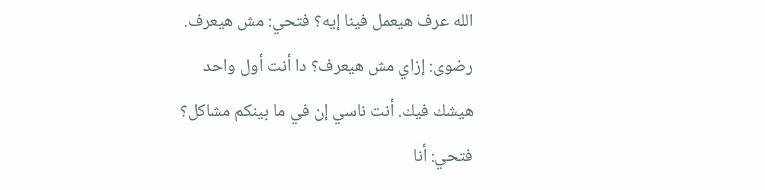الله عرف هيعمل فينا إيه؟ فتحي: مش هيعرف. رضوى: إزاي مش هيعرف؟ دا أنت أول واحد هيشك فيك. أنت ناسي إن في ما بينكم مشاكل؟ فتحي: أنا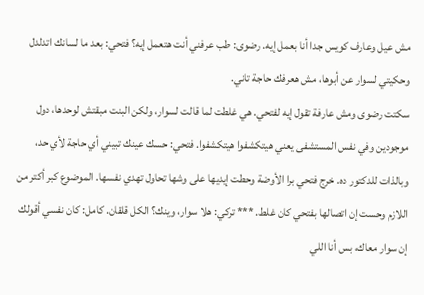مش عيل وعارف كويس جدا أنا بعمل إيه. رضوى: طب عرفني أنت هتعمل إيه؟ فتحي: بعد ما لسانك اتدلدل وحكيتي لسوار عن أبوها، مش هعرفك حاجة تاني.
سكتت رضوى ومش عارفة تقول إيه لفتحي. هي غلطت لما قالت لسوار، ولكن البنت مبقتش لوحدها، دول موجودين وفي نفس المستشفى يعني هيتكشفوا هيتكشفوا. فتحي: حسك عينك تبيني أي حاجة لأي حد، وبالذات للدكتور ده. خرج فتحي برا الأوضة وحطت إيديها على وشها تحاول تهدي نفسها. الموضوع كبر أكتر من اللازم وحست إن اتصالها بفتحي كان غلط. *** تركي: هلا سوار، وينك؟ الكل قلقان. كامل: كان نفسي أقولك إن سوار معاك، بس أنا اللي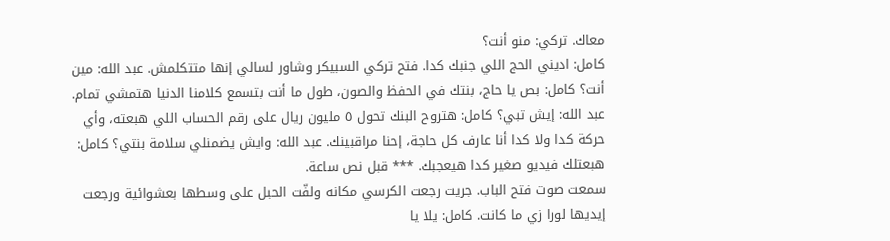معاك. تركي: منو أنت؟
كامل: اديني الحج اللي جنبك كدا. فتح تركي السبيكر وشاور لسالي إنها متتكلمش. عبد الله: مين أنت؟ كامل: بص يا حاج، بنتك في الحفظ والصون، طول ما أنت بتسمع كلامنا الدنيا هتمشي تمام. عبد الله: إيش تبي؟ كامل: هتروح البنك تحول ٥ مليون ريال على رقم الحساب اللي هبعته، وأي حركة كدا ولا كدا أنا عارف كل حاجة، إحنا مراقبينك. عبد الله: وايش يضمنلي سلامة بنتي؟ كامل: هبعتلك فيديو صغير كدا هيعجبك. *** قبل نص ساعة.
سمعت صوت فتح الباب. جريت رجعت الكرسي مكانه ولفّت الحبل على وسطها بعشوائية ورجعت إيديها لورا زي ما كانت. كامل: يلا يا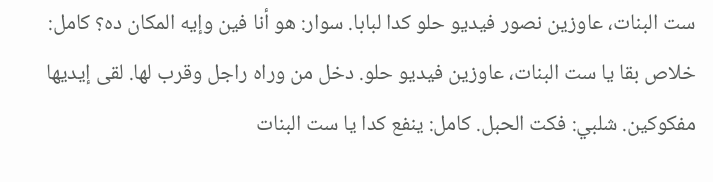ست البنات، عاوزين نصور فيديو حلو كدا لبابا. سوار: هو أنا فين وإيه المكان ده؟ كامل: خلاص بقا يا ست البنات، عاوزين فيديو حلو. دخل من وراه راجل وقرب لها. لقى إيديها مفكوكين. شلبي: فكت الحبل. كامل: ينفع كدا يا ست البنات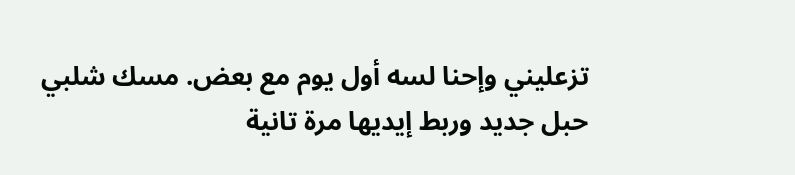تزعليني وإحنا لسه أول يوم مع بعض. مسك شلبي حبل جديد وربط إيديها مرة تانية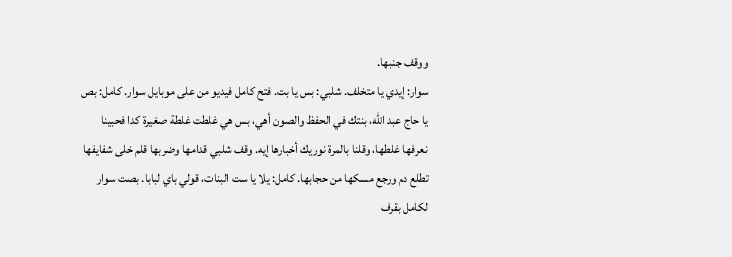ووقف جنبها.
سوار: إيدي يا متخلف. شلبي: بس يا بت. فتح كامل فيديو من على موبايل سوار. كامل: بص يا حاج عبد الله، بنتك في الحفظ والصون أهي، بس هي غلطت غلطة صغيرة كدا فحبينا نعرفها غلطها، وقلنا بالمرة نوريك أخبارها إيه. وقف شلبي قدامها وضربها قلم خلى شفايفها تطلع دم ورجع مسكها من حجابها. كامل: يلا يا ست البنات، قولي باي لبابا. بصت سوار لكامل بقرف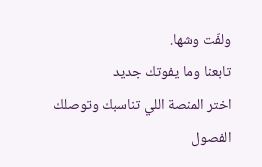ولفّت وشها.
تابعنا وما يفوتك جديد
اختر المنصة اللي تناسبك وتوصلك الفصول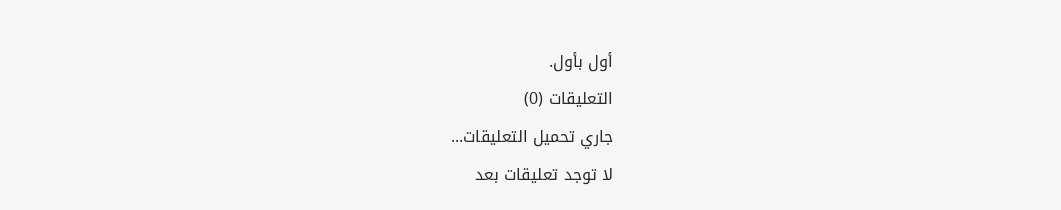أول بأول.
التعليقات (0)
جاري تحميل التعليقات...
لا توجد تعليقات بعد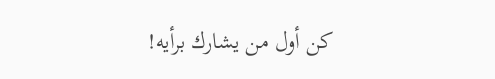كن أول من يشارك برأيه!